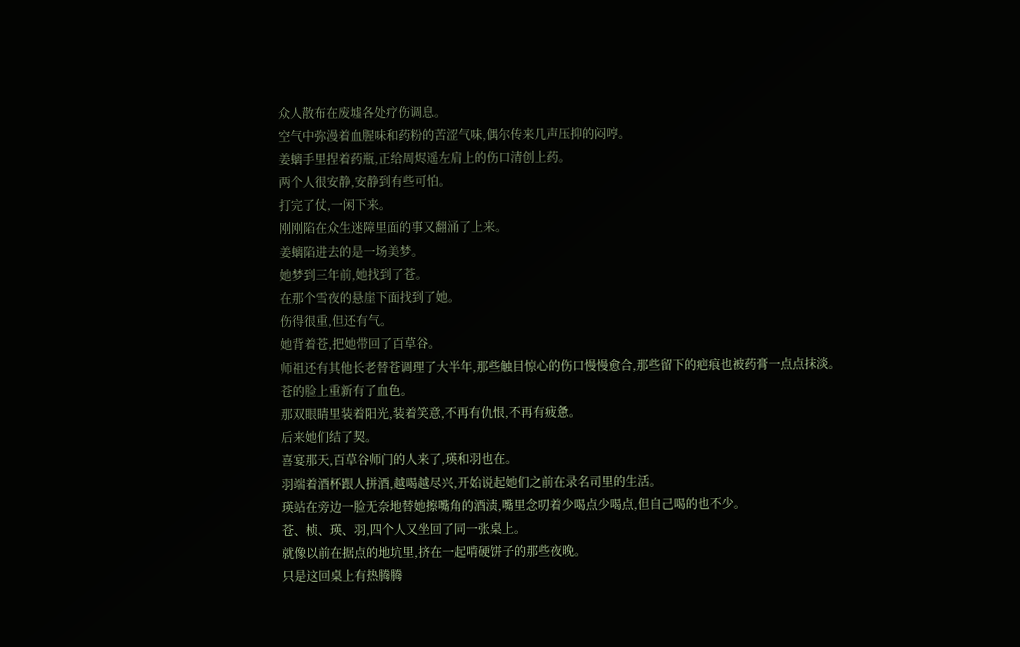众人散布在废墟各处疗伤调息。
空气中弥漫着血腥味和药粉的苦涩气味,偶尔传来几声压抑的闷哼。
姜螭手里捏着药瓶,正给周烬遥左肩上的伤口清创上药。
两个人很安静,安静到有些可怕。
打完了仗,一闲下来。
刚刚陷在众生迷障里面的事又翻涌了上来。
姜螭陷进去的是一场美梦。
她梦到三年前,她找到了苍。
在那个雪夜的悬崖下面找到了她。
伤得很重,但还有气。
她背着苍,把她带回了百草谷。
师祖还有其他长老替苍调理了大半年,那些触目惊心的伤口慢慢愈合,那些留下的疤痕也被药膏一点点抹淡。
苍的脸上重新有了血色。
那双眼睛里装着阳光,装着笑意,不再有仇恨,不再有疲惫。
后来她们结了契。
喜宴那天,百草谷师门的人来了,瑛和羽也在。
羽端着酒杯跟人拼酒,越喝越尽兴,开始说起她们之前在录名司里的生活。
瑛站在旁边一脸无奈地替她擦嘴角的酒渍,嘴里念叨着少喝点少喝点,但自己喝的也不少。
苍、桢、瑛、羽,四个人又坐回了同一张桌上。
就像以前在据点的地坑里,挤在一起啃硬饼子的那些夜晚。
只是这回桌上有热腾腾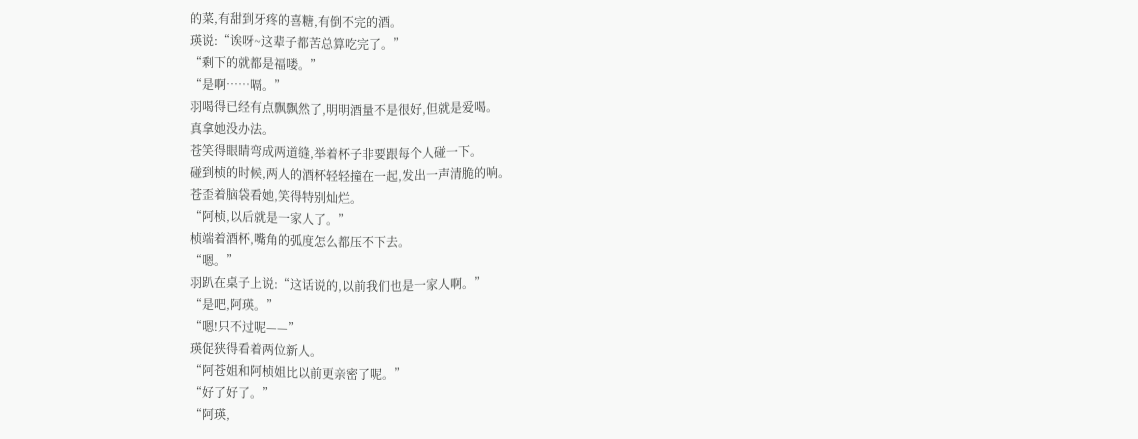的菜,有甜到牙疼的喜糖,有倒不完的酒。
瑛说:“诶呀~这辈子都苦总算吃完了。”
“剩下的就都是福喽。”
“是啊……嗝。”
羽喝得已经有点飘飘然了,明明酒量不是很好,但就是爱喝。
真拿她没办法。
苍笑得眼睛弯成两道缝,举着杯子非要跟每个人碰一下。
碰到桢的时候,两人的酒杯轻轻撞在一起,发出一声清脆的响。
苍歪着脑袋看她,笑得特别灿烂。
“阿桢,以后就是一家人了。”
桢端着酒杯,嘴角的弧度怎么都压不下去。
“嗯。”
羽趴在桌子上说:“这话说的,以前我们也是一家人啊。”
“是吧,阿瑛。”
“嗯!只不过呢——”
瑛促狭得看着两位新人。
“阿苍姐和阿桢姐比以前更亲密了呢。”
“好了好了。”
“阿瑛,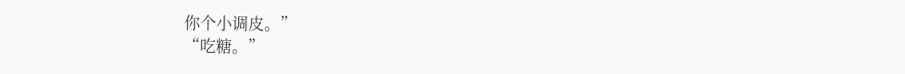你个小调皮。”
“吃糖。”